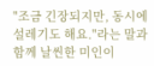"조금 긴장되지만, 동시에 설레기도 해요."라는 말과 함께 날씬한 미인이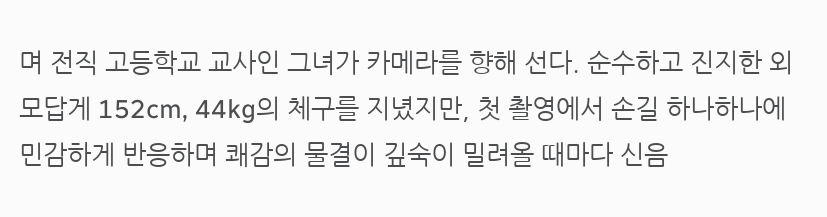며 전직 고등학교 교사인 그녀가 카메라를 향해 선다. 순수하고 진지한 외모답게 152cm, 44kg의 체구를 지녔지만, 첫 촬영에서 손길 하나하나에 민감하게 반응하며 쾌감의 물결이 깊숙이 밀려올 때마다 신음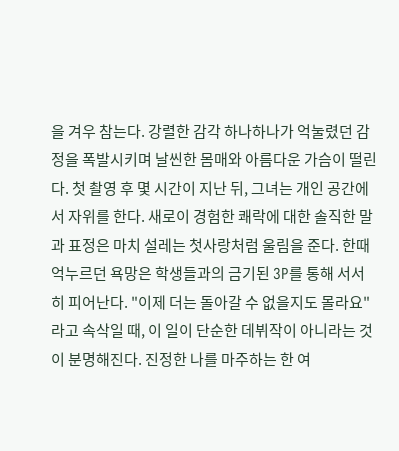을 겨우 참는다. 강렬한 감각 하나하나가 억눌렸던 감정을 폭발시키며 날씬한 몸매와 아름다운 가슴이 떨린다. 첫 촬영 후 몇 시간이 지난 뒤, 그녀는 개인 공간에서 자위를 한다. 새로이 경험한 쾌락에 대한 솔직한 말과 표정은 마치 설레는 첫사랑처럼 울림을 준다. 한때 억누르던 욕망은 학생들과의 금기된 3P를 통해 서서히 피어난다. "이제 더는 돌아갈 수 없을지도 몰라요"라고 속삭일 때, 이 일이 단순한 데뷔작이 아니라는 것이 분명해진다. 진정한 나를 마주하는 한 여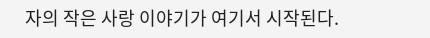자의 작은 사랑 이야기가 여기서 시작된다.